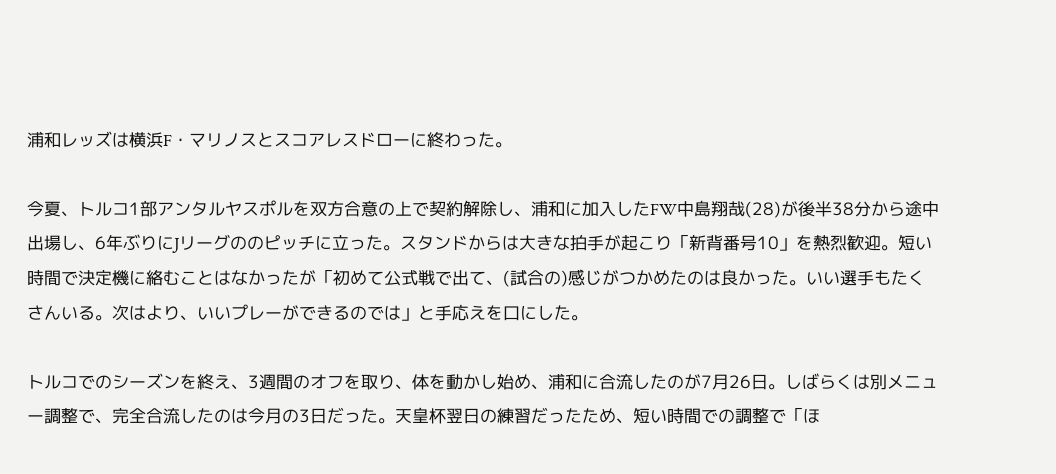浦和レッズは横浜F・マリノスとスコアレスドローに終わった。

今夏、トルコ1部アンタルヤスポルを双方合意の上で契約解除し、浦和に加入したFW中島翔哉(28)が後半38分から途中出場し、6年ぶりにJリーグののピッチに立った。スタンドからは大きな拍手が起こり「新背番号10」を熱烈歓迎。短い時間で決定機に絡むことはなかったが「初めて公式戦で出て、(試合の)感じがつかめたのは良かった。いい選手もたくさんいる。次はより、いいプレーができるのでは」と手応えを口にした。

トルコでのシーズンを終え、3週間のオフを取り、体を動かし始め、浦和に合流したのが7月26日。しばらくは別メニュー調整で、完全合流したのは今月の3日だった。天皇杯翌日の練習だったため、短い時間での調整で「ほ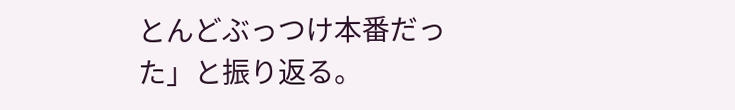とんどぶっつけ本番だった」と振り返る。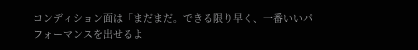コンディション面は「まだまだ。できる限り早く、一番いいパフォーマンスを出せるよ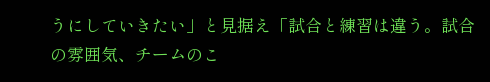うにしていきたい」と見据え「試合と練習は違う。試合の雰囲気、チームのこ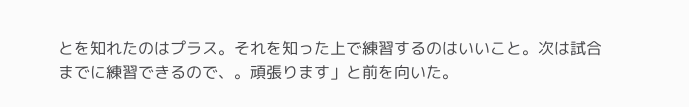とを知れたのはプラス。それを知った上で練習するのはいいこと。次は試合までに練習できるので、。頑張ります」と前を向いた。